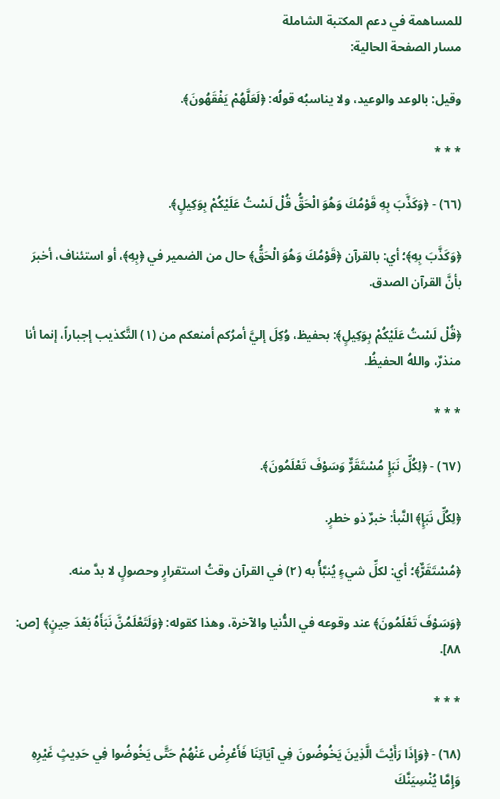للمساهمة في دعم المكتبة الشاملة
مسار الصفحة الحالية:

وقيل: بالوعد والوعيد، ولا يناسبُه قولُه: ﴿لَعَلَّهُمْ يَفْقَهُونَ﴾.

* * *

(٦٦) - ﴿وَكَذَّبَ بِهِ قَوْمُكَ وَهُوَ الْحَقُّ قُلْ لَسْتُ عَلَيْكُمْ بِوَكِيلٍ﴾.

﴿وَكَذَّبَ بِهِ﴾؛ أي: بالقرآن ﴿قَوْمُكَ وَهُوَ الْحَقُّ﴾ حال من الضمير في ﴿بِهِ﴾، أو استئناف، أخبرَ بأنَّ القرآن الصدق.

﴿قُلْ لَسْتُ عَلَيْكُمْ بِوَكِيلٍ﴾: بحفيظ، وُكِلَ إليَّ أمرُكم أمنعكم من (١) التَّكذيب إجباراً، إنما أنا منذرٌ، واللهُ الحفيظُ.

* * *

(٦٧) - ﴿لِكُلِّ نَبَإٍ مُسْتَقَرٌّ وَسَوْفَ تَعْلَمُونَ﴾.

﴿لِكُلِّ نَبَإٍ﴾ النَّبأ: خبرٌ ذو خطرٍ.

﴿مُسْتَقَرٌّ﴾؛ أي: لكلِّ شيءٍ يُنبَّأُ به (٢) في القرآن وقتُ استقرارٍ وحصولٍ لا بدَّ منه.

﴿وَسَوْفَ تَعْلَمُونَ﴾ عند وقوعه في الدُّنيا والآخرة، وهذا كقوله: ﴿وَلَتَعْلَمُنَّ نَبَأَهُ بَعْدَ حِينٍ﴾ [ص: ٨٨].

* * *

(٦٨) - ﴿وَإِذَا رَأَيْتَ الَّذِينَ يَخُوضُونَ فِي آيَاتِنَا فَأَعْرِضْ عَنْهُمْ حَتَّى يَخُوضُوا فِي حَدِيثٍ غَيْرِهِ وَإِمَّا يُنْسِيَنَّكَ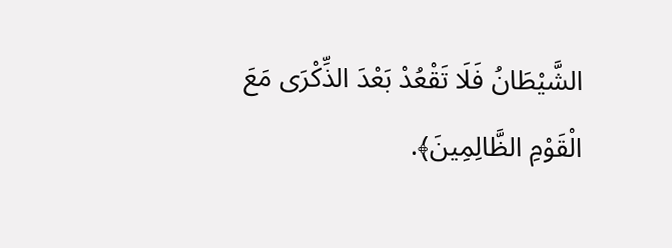الشَّيْطَانُ فَلَا تَقْعُدْ بَعْدَ الذِّكْرَى مَعَ الْقَوْمِ الظَّالِمِينَ﴾.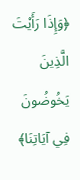﴿وَإِذَا رَأَيْتَ الَّذِينَ يَخُوضُونَ فِي آيَاتِنَا﴾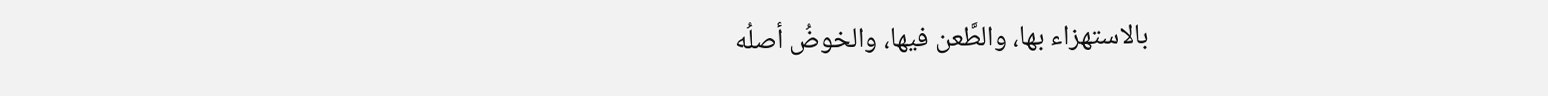بالاستهزاء بها، والطَّعن فيها، والخوضُ أصلُه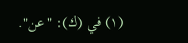(١) في (ك): "عن".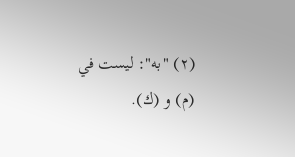(٢) "به": ليست في (م) و (ك).